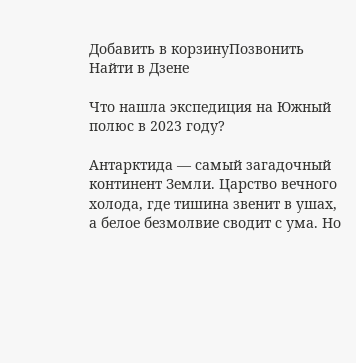Добавить в корзинуПозвонить
Найти в Дзене

Что нашла экспедиция на Южный полюс в 2023 году?

Антарктида — самый загадочный континент Земли. Царство вечного холода, где тишина звенит в ушах, а белое безмолвие сводит с ума. Но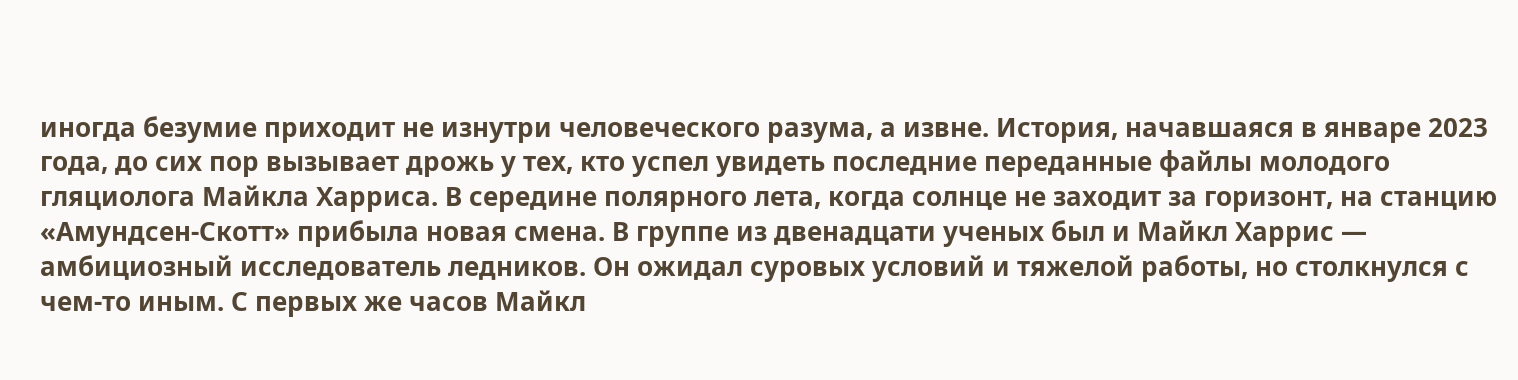иногда безумие приходит не изнутри человеческого разума, а извне. История, начавшаяся в январе 2023 года, до сих пор вызывает дрожь у тех, кто успел увидеть последние переданные файлы молодого гляциолога Майкла Харриса. В середине полярного лета, когда солнце не заходит за горизонт, на станцию «Амундсен-Скотт» прибыла новая смена. В группе из двенадцати ученых был и Майкл Харрис — амбициозный исследователь ледников. Он ожидал суровых условий и тяжелой работы, но столкнулся с чем-то иным. С первых же часов Майкл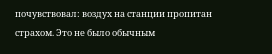почувствовал: воздух на станции пропитан страхом. Это не было обычным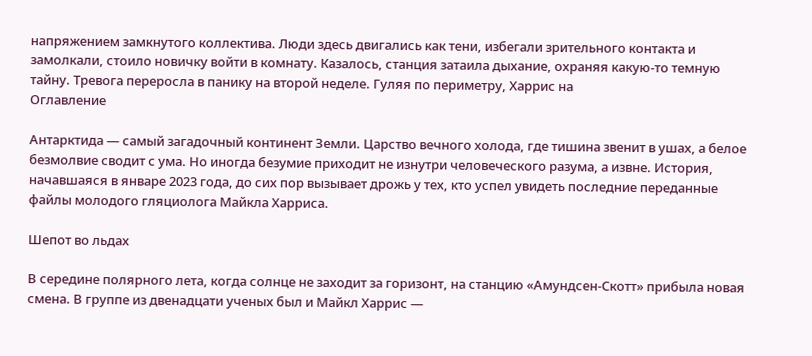напряжением замкнутого коллектива. Люди здесь двигались как тени, избегали зрительного контакта и замолкали, стоило новичку войти в комнату. Казалось, станция затаила дыхание, охраняя какую-то темную тайну. Тревога переросла в панику на второй неделе. Гуляя по периметру, Харрис на
Оглавление

Антарктида — самый загадочный континент Земли. Царство вечного холода, где тишина звенит в ушах, а белое безмолвие сводит с ума. Но иногда безумие приходит не изнутри человеческого разума, а извне. История, начавшаяся в январе 2023 года, до сих пор вызывает дрожь у тех, кто успел увидеть последние переданные файлы молодого гляциолога Майкла Харриса.

Шепот во льдах

В середине полярного лета, когда солнце не заходит за горизонт, на станцию «Амундсен-Скотт» прибыла новая смена. В группе из двенадцати ученых был и Майкл Харрис —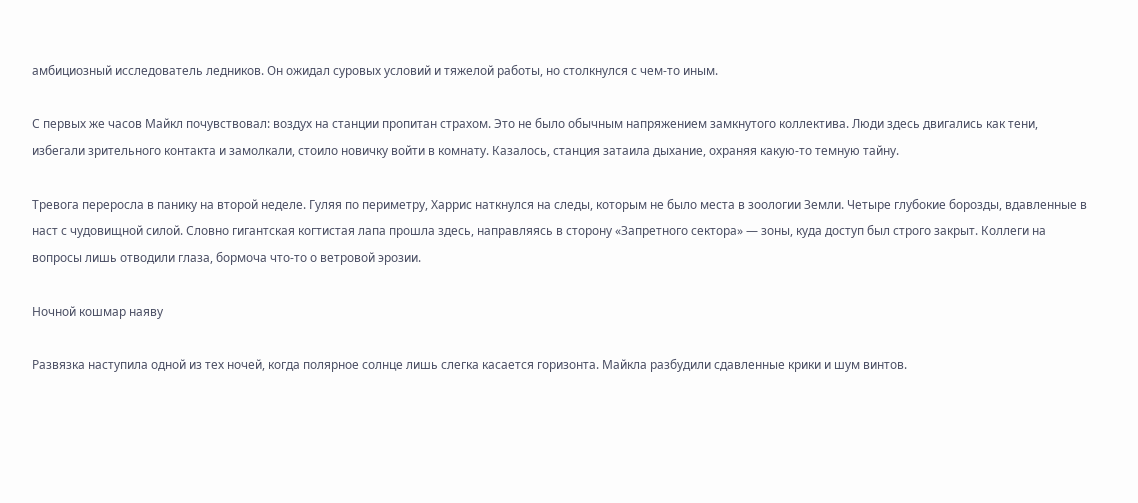амбициозный исследователь ледников. Он ожидал суровых условий и тяжелой работы, но столкнулся с чем-то иным.

С первых же часов Майкл почувствовал: воздух на станции пропитан страхом. Это не было обычным напряжением замкнутого коллектива. Люди здесь двигались как тени, избегали зрительного контакта и замолкали, стоило новичку войти в комнату. Казалось, станция затаила дыхание, охраняя какую-то темную тайну.

Тревога переросла в панику на второй неделе. Гуляя по периметру, Харрис наткнулся на следы, которым не было места в зоологии Земли. Четыре глубокие борозды, вдавленные в наст с чудовищной силой. Словно гигантская когтистая лапа прошла здесь, направляясь в сторону «Запретного сектора» — зоны, куда доступ был строго закрыт. Коллеги на вопросы лишь отводили глаза, бормоча что-то о ветровой эрозии.

Ночной кошмар наяву

Развязка наступила одной из тех ночей, когда полярное солнце лишь слегка касается горизонта. Майкла разбудили сдавленные крики и шум винтов.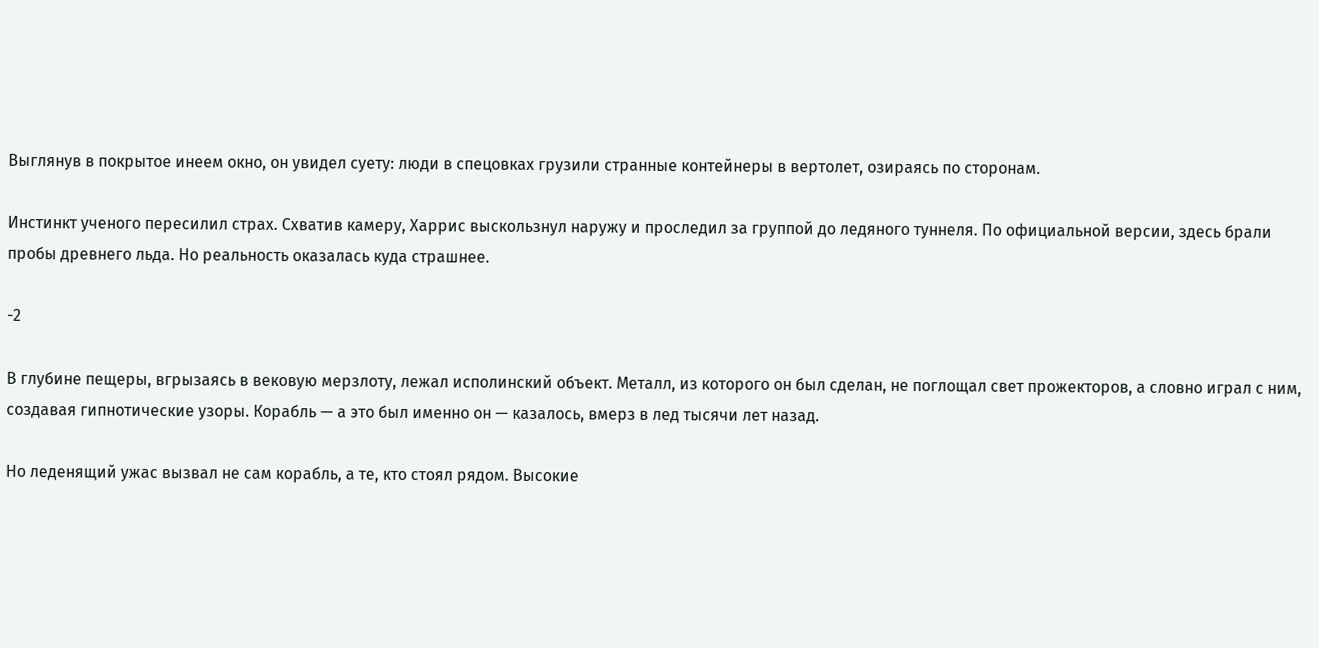Выглянув в покрытое инеем окно, он увидел суету: люди в спецовках грузили странные контейнеры в вертолет, озираясь по сторонам.

Инстинкт ученого пересилил страх. Схватив камеру, Харрис выскользнул наружу и проследил за группой до ледяного туннеля. По официальной версии, здесь брали пробы древнего льда. Но реальность оказалась куда страшнее.

-2

В глубине пещеры, вгрызаясь в вековую мерзлоту, лежал исполинский объект. Металл, из которого он был сделан, не поглощал свет прожекторов, а словно играл с ним, создавая гипнотические узоры. Корабль — а это был именно он — казалось, вмерз в лед тысячи лет назад.

Но леденящий ужас вызвал не сам корабль, а те, кто стоял рядом. Высокие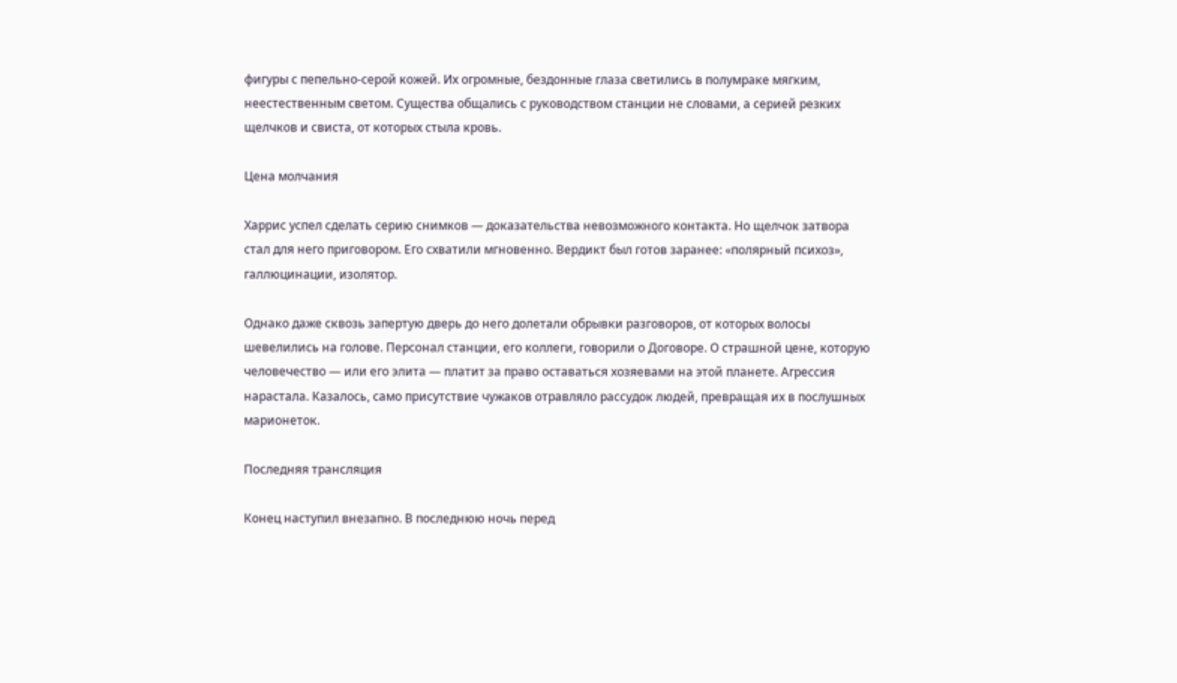фигуры с пепельно-серой кожей. Их огромные, бездонные глаза светились в полумраке мягким, неестественным светом. Существа общались с руководством станции не словами, а серией резких щелчков и свиста, от которых стыла кровь.

Цена молчания

Харрис успел сделать серию снимков — доказательства невозможного контакта. Но щелчок затвора стал для него приговором. Его схватили мгновенно. Вердикт был готов заранее: «полярный психоз», галлюцинации, изолятор.

Однако даже сквозь запертую дверь до него долетали обрывки разговоров, от которых волосы шевелились на голове. Персонал станции, его коллеги, говорили о Договоре. О страшной цене, которую человечество — или его элита — платит за право оставаться хозяевами на этой планете. Агрессия нарастала. Казалось, само присутствие чужаков отравляло рассудок людей, превращая их в послушных марионеток.

Последняя трансляция

Конец наступил внезапно. В последнюю ночь перед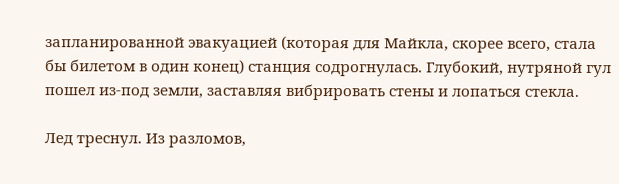запланированной эвакуацией (которая для Майкла, скорее всего, стала бы билетом в один конец) станция содрогнулась. Глубокий, нутряной гул пошел из-под земли, заставляя вибрировать стены и лопаться стекла.

Лед треснул. Из разломов,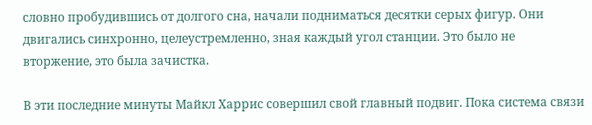словно пробудившись от долгого сна, начали подниматься десятки серых фигур. Они двигались синхронно, целеустремленно, зная каждый угол станции. Это было не вторжение, это была зачистка.

В эти последние минуты Майкл Харрис совершил свой главный подвиг. Пока система связи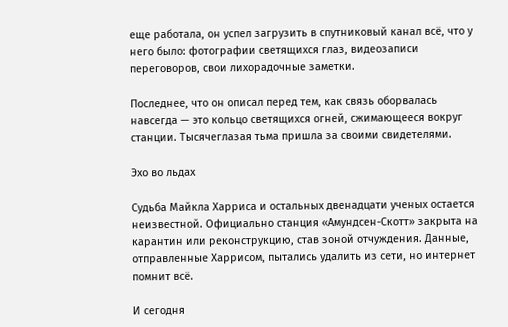еще работала, он успел загрузить в спутниковый канал всё, что у него было: фотографии светящихся глаз, видеозаписи переговоров, свои лихорадочные заметки.

Последнее, что он описал перед тем, как связь оборвалась навсегда — это кольцо светящихся огней, сжимающееся вокруг станции. Тысячеглазая тьма пришла за своими свидетелями.

Эхо во льдах

Судьба Майкла Харриса и остальных двенадцати ученых остается неизвестной. Официально станция «Амундсен-Скотт» закрыта на карантин или реконструкцию, став зоной отчуждения. Данные, отправленные Харрисом, пытались удалить из сети, но интернет помнит всё.

И сегодня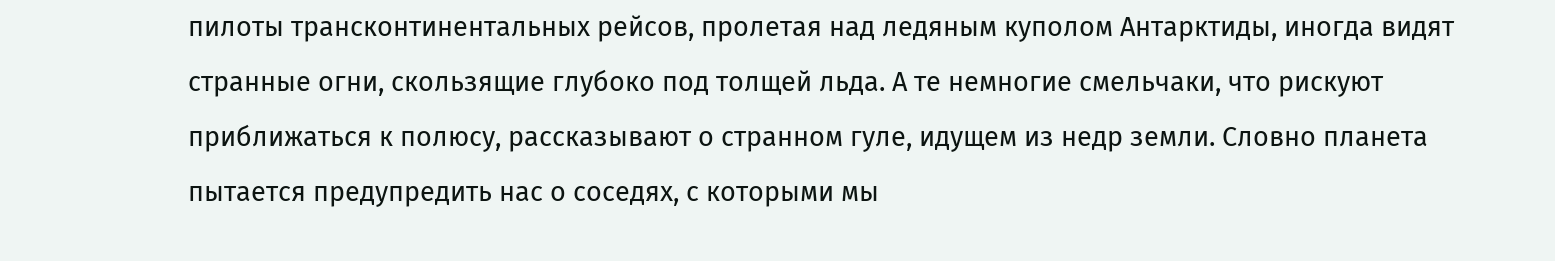пилоты трансконтинентальных рейсов, пролетая над ледяным куполом Антарктиды, иногда видят странные огни, скользящие глубоко под толщей льда. А те немногие смельчаки, что рискуют приближаться к полюсу, рассказывают о странном гуле, идущем из недр земли. Словно планета пытается предупредить нас о соседях, с которыми мы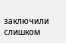заключили слишком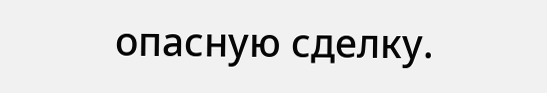опасную сделку.